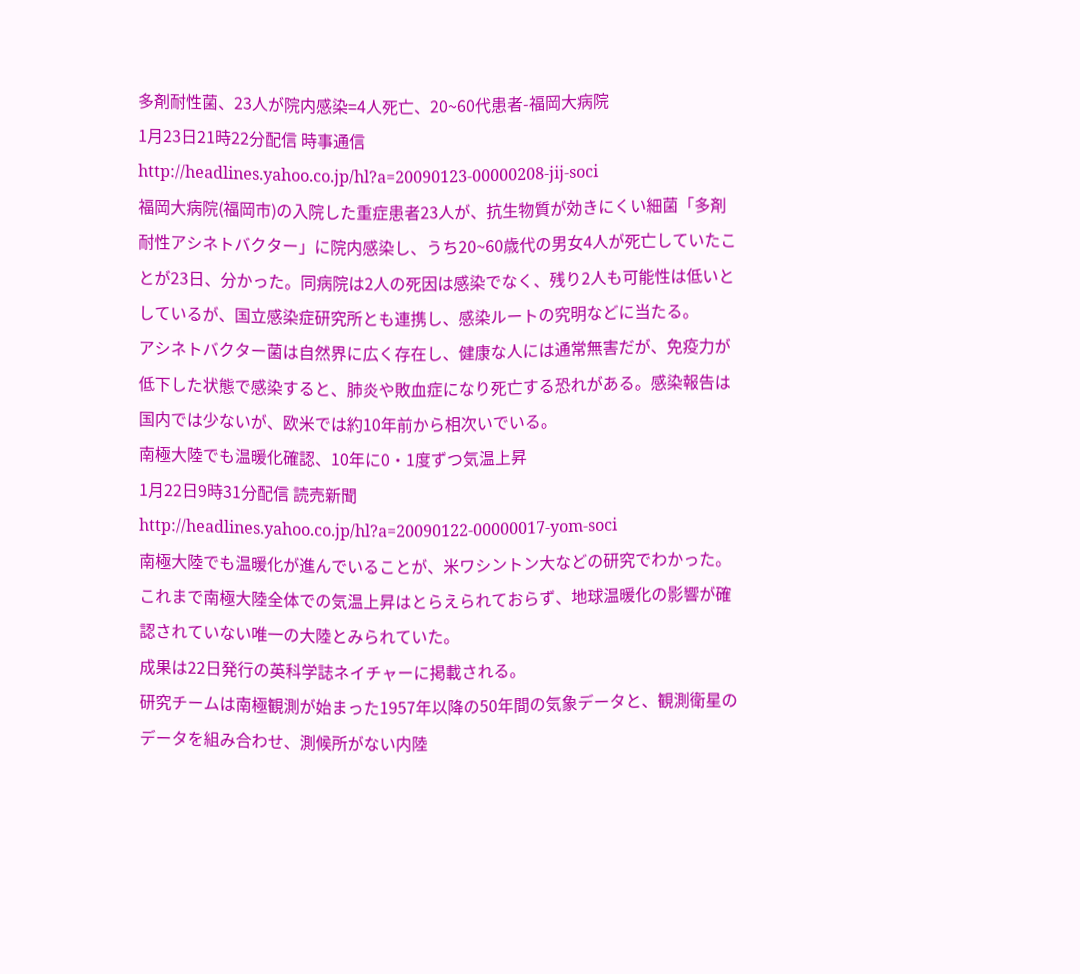多剤耐性菌、23人が院内感染=4人死亡、20~60代患者-福岡大病院
1月23日21時22分配信 時事通信
http://headlines.yahoo.co.jp/hl?a=20090123-00000208-jij-soci
福岡大病院(福岡市)の入院した重症患者23人が、抗生物質が効きにくい細菌「多剤耐性アシネトバクター」に院内感染し、うち20~60歳代の男女4人が死亡していたことが23日、分かった。同病院は2人の死因は感染でなく、残り2人も可能性は低いとしているが、国立感染症研究所とも連携し、感染ルートの究明などに当たる。
アシネトバクター菌は自然界に広く存在し、健康な人には通常無害だが、免疫力が低下した状態で感染すると、肺炎や敗血症になり死亡する恐れがある。感染報告は国内では少ないが、欧米では約10年前から相次いでいる。
南極大陸でも温暖化確認、10年に0・1度ずつ気温上昇
1月22日9時31分配信 読売新聞
http://headlines.yahoo.co.jp/hl?a=20090122-00000017-yom-soci
南極大陸でも温暖化が進んでいることが、米ワシントン大などの研究でわかった。
これまで南極大陸全体での気温上昇はとらえられておらず、地球温暖化の影響が確認されていない唯一の大陸とみられていた。
成果は22日発行の英科学誌ネイチャーに掲載される。
研究チームは南極観測が始まった1957年以降の50年間の気象データと、観測衛星のデータを組み合わせ、測候所がない内陸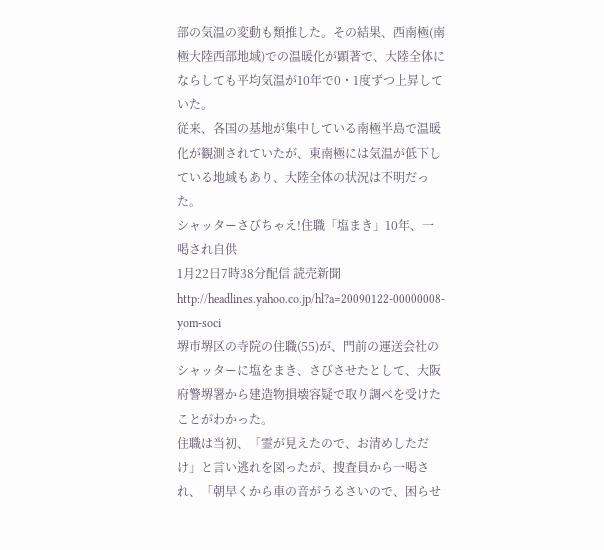部の気温の変動も類推した。その結果、西南極(南極大陸西部地域)での温暖化が顕著で、大陸全体にならしても平均気温が10年で0・1度ずつ上昇していた。
従来、各国の基地が集中している南極半島で温暖化が観測されていたが、東南極には気温が低下している地域もあり、大陸全体の状況は不明だった。
シャッターさびちゃえ!住職「塩まき」10年、一喝され自供
1月22日7時38分配信 読売新聞
http://headlines.yahoo.co.jp/hl?a=20090122-00000008-yom-soci
堺市堺区の寺院の住職(55)が、門前の運送会社のシャッターに塩をまき、さびさせたとして、大阪府警堺署から建造物損壊容疑で取り調べを受けたことがわかった。
住職は当初、「霊が見えたので、お清めしただけ」と言い逃れを図ったが、捜査員から一喝され、「朝早くから車の音がうるさいので、困らせ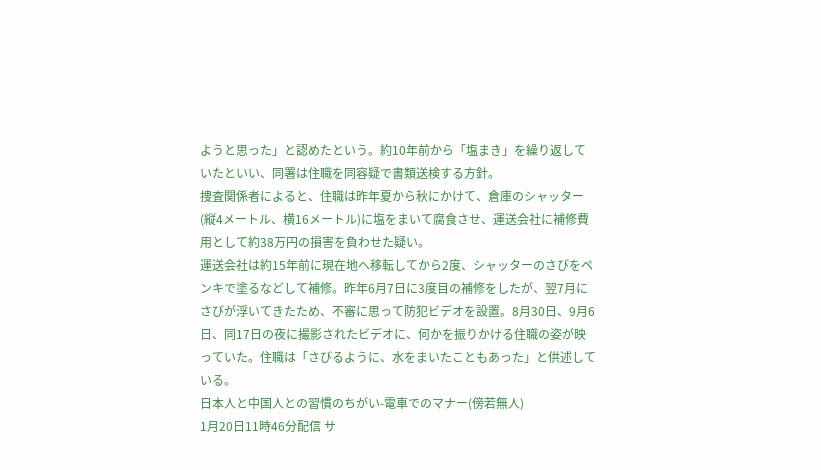ようと思った」と認めたという。約10年前から「塩まき」を繰り返していたといい、同署は住職を同容疑で書類送検する方針。
捜査関係者によると、住職は昨年夏から秋にかけて、倉庫のシャッター(縦4メートル、横16メートル)に塩をまいて腐食させ、運送会社に補修費用として約38万円の損害を負わせた疑い。
運送会社は約15年前に現在地へ移転してから2度、シャッターのさびをペンキで塗るなどして補修。昨年6月7日に3度目の補修をしたが、翌7月にさびが浮いてきたため、不審に思って防犯ビデオを設置。8月30日、9月6日、同17日の夜に撮影されたビデオに、何かを振りかける住職の姿が映っていた。住職は「さびるように、水をまいたこともあった」と供述している。
日本人と中国人との習慣のちがい-電車でのマナー(傍若無人)
1月20日11時46分配信 サ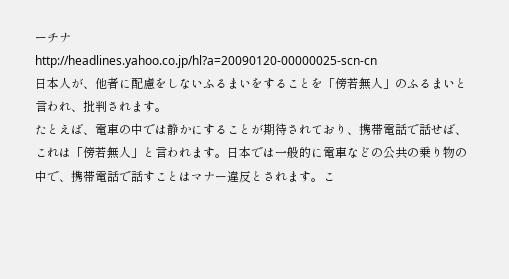ーチナ
http://headlines.yahoo.co.jp/hl?a=20090120-00000025-scn-cn
日本人が、他者に配慮をしないふるまいをすることを「傍若無人」のふるまいと言われ、批判されます。
たとえば、電車の中では静かにすることが期待されており、携帯電話で話せば、これは「傍若無人」と言われます。日本では一般的に電車などの公共の乗り物の中で、携帯電話で話すことはマナー違反とされます。こ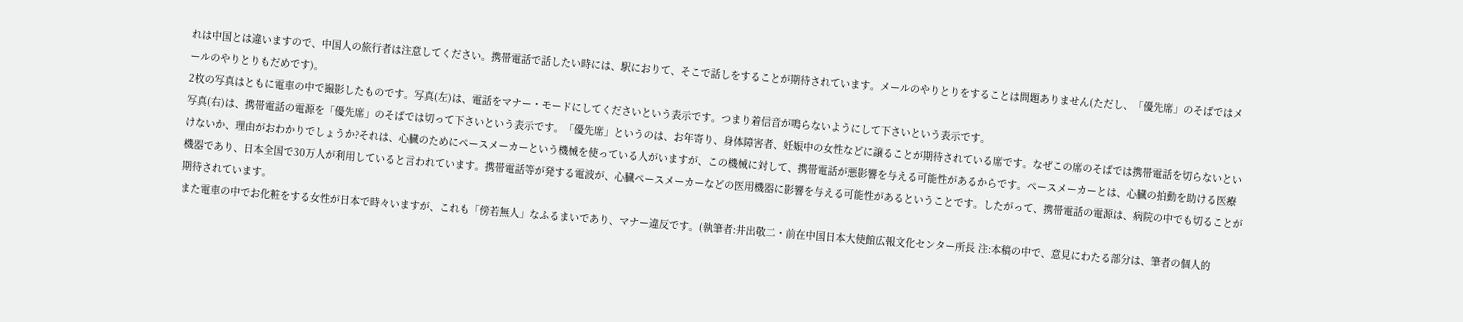れは中国とは違いますので、中国人の旅行者は注意してください。携帯電話で話したい時には、駅におりて、そこで話しをすることが期待されています。メールのやりとりをすることは問題ありません(ただし、「優先席」のそばではメールのやりとりもだめです)。
2枚の写真はともに電車の中で撮影したものです。写真(左)は、電話をマナー・モードにしてくださいという表示です。つまり着信音が鳴らないようにして下さいという表示です。
写真(右)は、携帯電話の電源を「優先席」のそばでは切って下さいという表示です。「優先席」というのは、お年寄り、身体障害者、妊娠中の女性などに譲ることが期待されている席です。なぜこの席のそばでは携帯電話を切らないといけないか、理由がおわかりでしょうか?それは、心臓のためにペースメーカーという機械を使っている人がいますが、この機械に対して、携帯電話が悪影響を与える可能性があるからです。ペースメーカーとは、心臓の拍動を助ける医療機器であり、日本全国で30万人が利用していると言われています。携帯電話等が発する電波が、心臓ペースメーカーなどの医用機器に影響を与える可能性があるということです。したがって、携帯電話の電源は、病院の中でも切ることが期待されています。
また電車の中でお化粧をする女性が日本で時々いますが、これも「傍若無人」なふるまいであり、マナー違反です。(執筆者:井出敬二・前在中国日本大使館広報文化センター所長 注:本稿の中で、意見にわたる部分は、筆者の個人的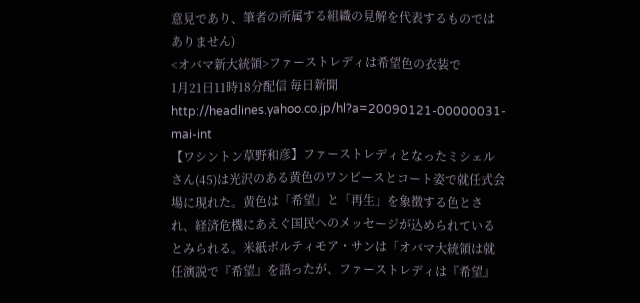意見であり、筆者の所属する組織の見解を代表するものではありません)
<オバマ新大統領>ファーストレディは希望色の衣装で
1月21日11時18分配信 毎日新聞
http://headlines.yahoo.co.jp/hl?a=20090121-00000031-mai-int
【ワシントン草野和彦】ファーストレディとなったミシェルさん(45)は光沢のある黄色のワンピースとコート姿で就任式会場に現れた。黄色は「希望」と「再生」を象徴する色とされ、経済危機にあえぐ国民へのメッセージが込められているとみられる。米紙ボルティモア・サンは「オバマ大統領は就任演説で『希望』を語ったが、ファーストレディは『希望』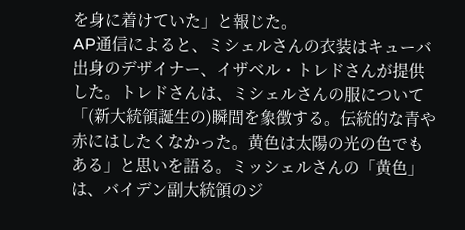を身に着けていた」と報じた。
AP通信によると、ミシェルさんの衣装はキューバ出身のデザイナー、イザベル・トレドさんが提供した。トレドさんは、ミシェルさんの服について「(新大統領誕生の)瞬間を象徴する。伝統的な青や赤にはしたくなかった。黄色は太陽の光の色でもある」と思いを語る。ミッシェルさんの「黄色」は、バイデン副大統領のジ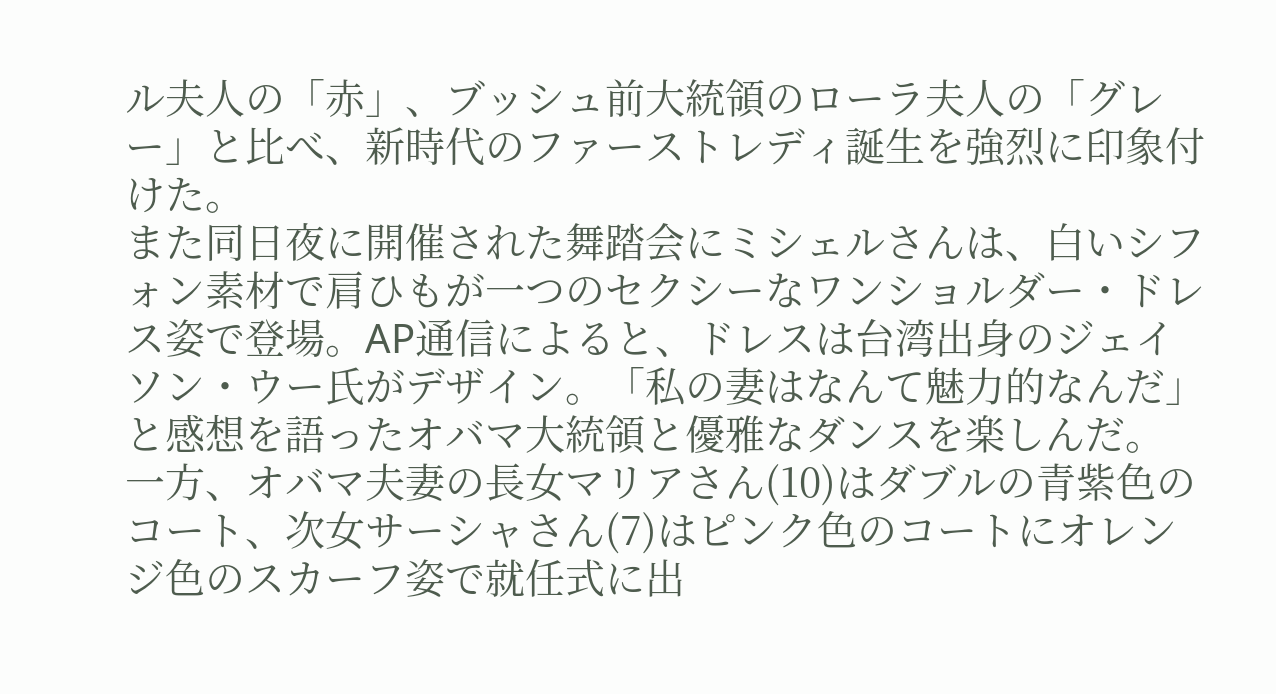ル夫人の「赤」、ブッシュ前大統領のローラ夫人の「グレー」と比べ、新時代のファーストレディ誕生を強烈に印象付けた。
また同日夜に開催された舞踏会にミシェルさんは、白いシフォン素材で肩ひもが一つのセクシーなワンショルダー・ドレス姿で登場。AP通信によると、ドレスは台湾出身のジェイソン・ウー氏がデザイン。「私の妻はなんて魅力的なんだ」と感想を語ったオバマ大統領と優雅なダンスを楽しんだ。
一方、オバマ夫妻の長女マリアさん(10)はダブルの青紫色のコート、次女サーシャさん(7)はピンク色のコートにオレンジ色のスカーフ姿で就任式に出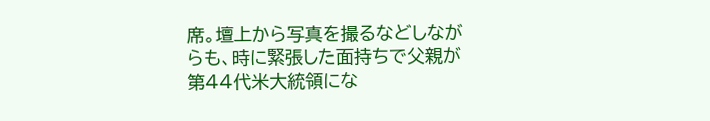席。壇上から写真を撮るなどしながらも、時に緊張した面持ちで父親が第44代米大統領にな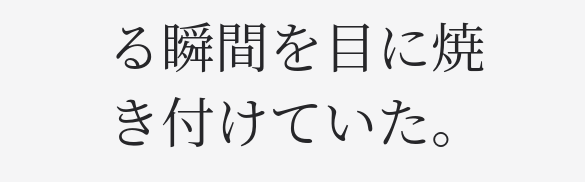る瞬間を目に焼き付けていた。